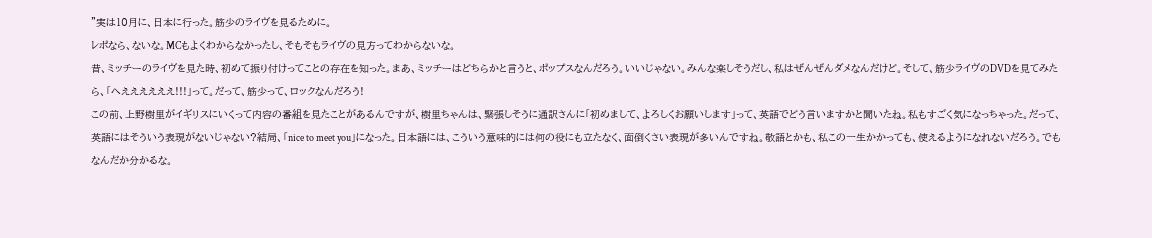"実は10月に、日本に行った。筋少のライヴを見るために。
レポなら、ないな。MCもよくわからなかったし、そもそもライヴの見方ってわからないな。
昔、ミッチーのライヴを見た時、初めて振り付けってことの存在を知った。まあ、ミッチーはどちらかと言うと、ポップスなんだろう。いいじゃない。みんな楽しそうだし、私はぜんぜんダメなんだけど。そして、筋少ライヴのDVDを見てみたら、「へええええええ!!!」って。だって、筋少って、ロックなんだろう!
この前、上野樹里がイギリスにいくって内容の番組を見たことがあるんですが、樹里ちゃんは、緊張しそうに通訳さんに「初めまして、よろしくお願いします」って、英語でどう言いますかと聞いたね。私もすごく気になっちゃった。だって、英語にはそういう表現がないじゃない?結局、「nice to meet you」になった。日本語には、こういう意味的には何の役にも立たなく、面倒くさい表現が多いんですね。敬語とかも、私この一生かかっても、使えるようになれないだろう。でもなんだか分かるな。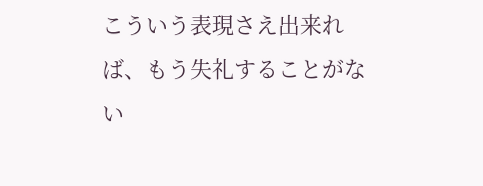こういう表現さえ出来れば、もう失礼することがない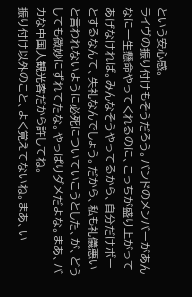という安心感。
ライヴの振り付けもそうだろう。バンドのメンバーがあんなに一生懸命やってくれるのに、こっちが盛り上がってあげなければ。みんなそうやってるから、自分だけボーとするなんて、失礼なんでしょう。だから、私も礼儀悪いと言われないように必死についていこうとした、が、どうしても微妙にずれてたな。やっぱりダメだよな。まあ、バカな中国人観光客だから許してね。
振り付け以外のこと、よく覚えてないね。まあ、い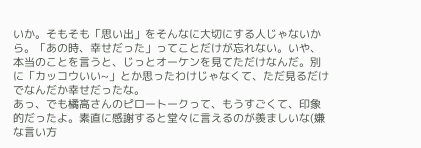いか。そもそも「思い出」をそんなに大切にする人じゃないから。「あの時、幸せだった」ってことだけが忘れない。いや、本当のことを言うと、じっとオーケンを見てただけなんだ。別に「カッコウいい~」とか思ったわけじゃなくて、ただ見るだけでなんだか幸せだったな。
あっ、でも橘高さんのピロートークって、もうすごくて、印象的だったよ。素直に感謝すると堂々に言えるのが羨ましいな(嫌な言い方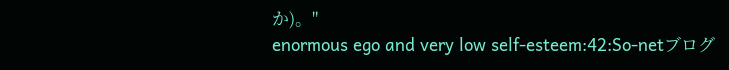か)。"
enormous ego and very low self-esteem:42:So-netブログ